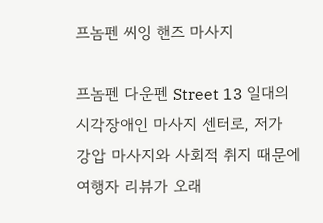프놈펜 씨잉 핸즈 마사지

프놈펜 다운펜 Street 13 일대의 시각장애인 마사지 센터로, 저가 강압 마사지와 사회적 취지 때문에 여행자 리뷰가 오래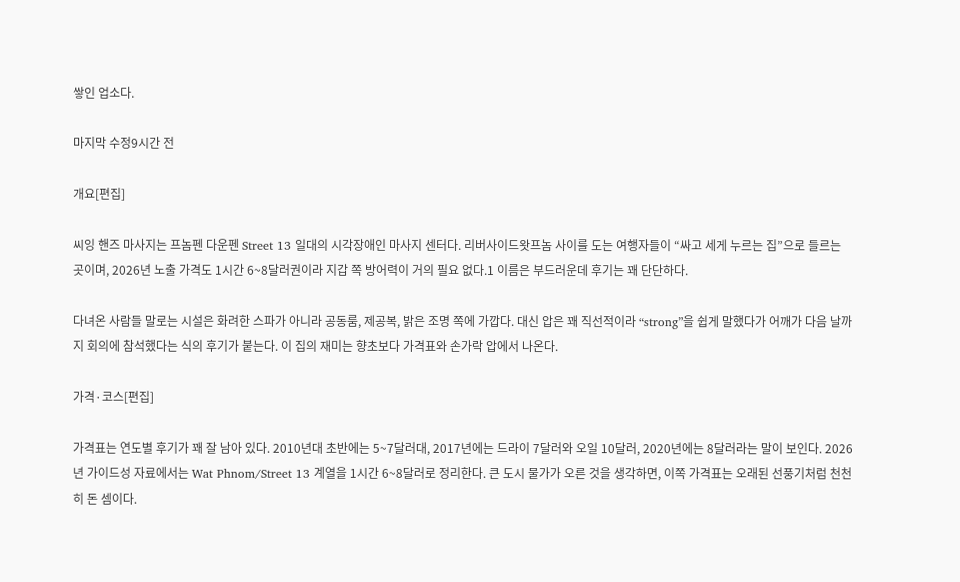쌓인 업소다.

마지막 수정9시간 전

개요[편집]

씨잉 핸즈 마사지는 프놈펜 다운펜 Street 13 일대의 시각장애인 마사지 센터다. 리버사이드왓프놈 사이를 도는 여행자들이 “싸고 세게 누르는 집”으로 들르는 곳이며, 2026년 노출 가격도 1시간 6~8달러권이라 지갑 쪽 방어력이 거의 필요 없다.1 이름은 부드러운데 후기는 꽤 단단하다.

다녀온 사람들 말로는 시설은 화려한 스파가 아니라 공동룸, 제공복, 밝은 조명 쪽에 가깝다. 대신 압은 꽤 직선적이라 “strong”을 쉽게 말했다가 어깨가 다음 날까지 회의에 참석했다는 식의 후기가 붙는다. 이 집의 재미는 향초보다 가격표와 손가락 압에서 나온다.

가격·코스[편집]

가격표는 연도별 후기가 꽤 잘 남아 있다. 2010년대 초반에는 5~7달러대, 2017년에는 드라이 7달러와 오일 10달러, 2020년에는 8달러라는 말이 보인다. 2026년 가이드성 자료에서는 Wat Phnom/Street 13 계열을 1시간 6~8달러로 정리한다. 큰 도시 물가가 오른 것을 생각하면, 이쪽 가격표는 오래된 선풍기처럼 천천히 돈 셈이다.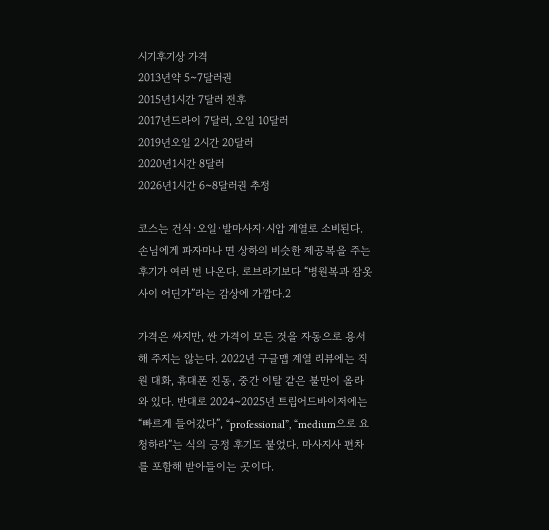시기후기상 가격
2013년약 5~7달러권
2015년1시간 7달러 전후
2017년드라이 7달러, 오일 10달러
2019년오일 2시간 20달러
2020년1시간 8달러
2026년1시간 6~8달러권 추정

코스는 건식·오일·발마사지·시압 계열로 소비된다. 손님에게 파자마나 면 상하의 비슷한 제공복을 주는 후기가 여러 번 나온다. 로브라기보다 “병원복과 잠옷 사이 어딘가”라는 감상에 가깝다.2

가격은 싸지만, 싼 가격이 모든 것을 자동으로 용서해 주지는 않는다. 2022년 구글맵 계열 리뷰에는 직원 대화, 휴대폰 진동, 중간 이탈 같은 불만이 올라와 있다. 반대로 2024~2025년 트립어드바이저에는 “빠르게 들어갔다”, “professional”, “medium으로 요청하라”는 식의 긍정 후기도 붙었다. 마사지사 편차를 포함해 받아들이는 곳이다.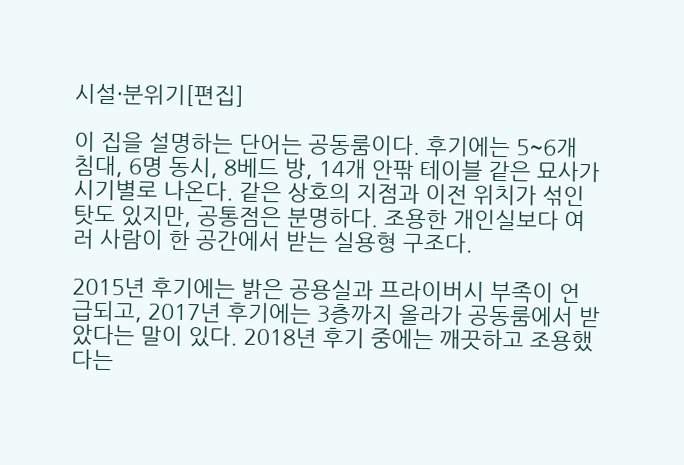시설·분위기[편집]

이 집을 설명하는 단어는 공동룸이다. 후기에는 5~6개 침대, 6명 동시, 8베드 방, 14개 안팎 테이블 같은 묘사가 시기별로 나온다. 같은 상호의 지점과 이전 위치가 섞인 탓도 있지만, 공통점은 분명하다. 조용한 개인실보다 여러 사람이 한 공간에서 받는 실용형 구조다.

2015년 후기에는 밝은 공용실과 프라이버시 부족이 언급되고, 2017년 후기에는 3층까지 올라가 공동룸에서 받았다는 말이 있다. 2018년 후기 중에는 깨끗하고 조용했다는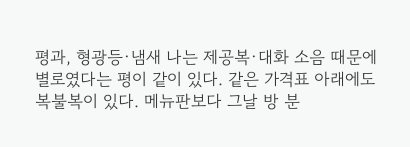평과, 형광등·냄새 나는 제공복·대화 소음 때문에 별로였다는 평이 같이 있다. 같은 가격표 아래에도 복불복이 있다. 메뉴판보다 그날 방 분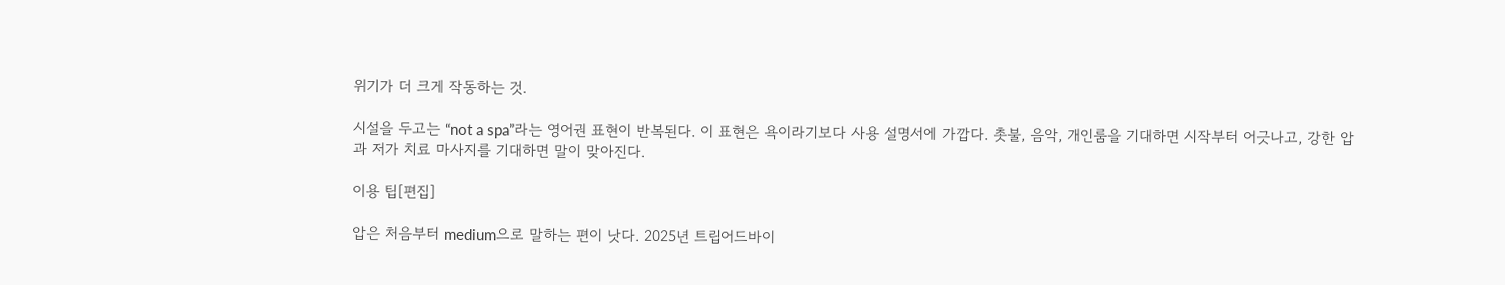위기가 더 크게 작동하는 것.

시설을 두고는 “not a spa”라는 영어권 표현이 반복된다. 이 표현은 욕이라기보다 사용 설명서에 가깝다. 촛불, 음악, 개인룸을 기대하면 시작부터 어긋나고, 강한 압과 저가 치료 마사지를 기대하면 말이 맞아진다.

이용 팁[편집]

압은 처음부터 medium으로 말하는 편이 낫다. 2025년 트립어드바이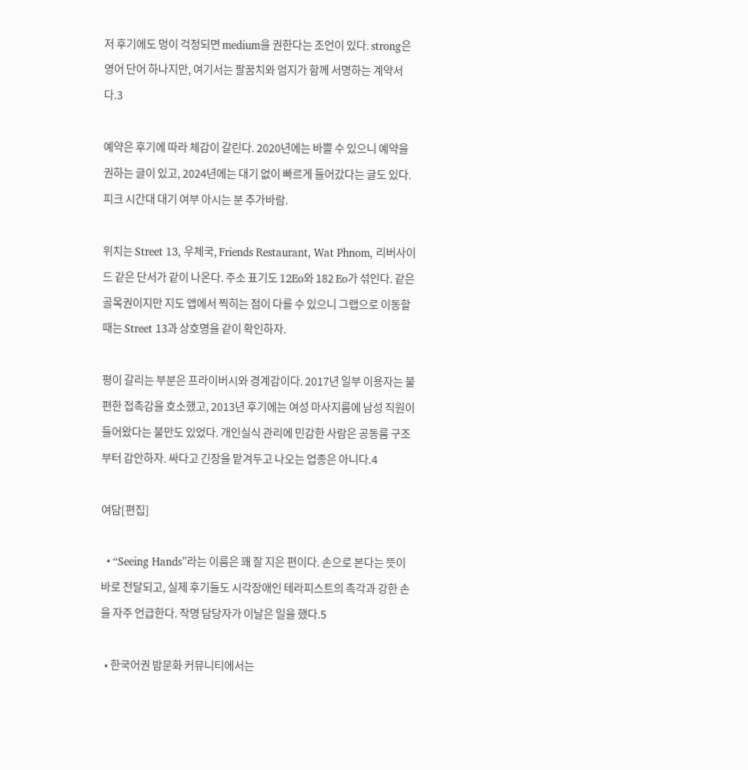저 후기에도 멍이 걱정되면 medium을 권한다는 조언이 있다. strong은 영어 단어 하나지만, 여기서는 팔꿈치와 엄지가 함께 서명하는 계약서다.3

예약은 후기에 따라 체감이 갈린다. 2020년에는 바쁠 수 있으니 예약을 권하는 글이 있고, 2024년에는 대기 없이 빠르게 들어갔다는 글도 있다. 피크 시간대 대기 여부 아시는 분 추가바람.

위치는 Street 13, 우체국, Friends Restaurant, Wat Phnom, 리버사이드 같은 단서가 같이 나온다. 주소 표기도 12Eo와 182 Eo가 섞인다. 같은 골목권이지만 지도 앱에서 찍히는 점이 다를 수 있으니 그랩으로 이동할 때는 Street 13과 상호명을 같이 확인하자.

평이 갈리는 부분은 프라이버시와 경계감이다. 2017년 일부 이용자는 불편한 접촉감을 호소했고, 2013년 후기에는 여성 마사지룸에 남성 직원이 들어왔다는 불만도 있었다. 개인실식 관리에 민감한 사람은 공동룸 구조부터 감안하자. 싸다고 긴장을 맡겨두고 나오는 업종은 아니다.4

여담[편집]

  • “Seeing Hands”라는 이름은 꽤 잘 지은 편이다. 손으로 본다는 뜻이 바로 전달되고, 실제 후기들도 시각장애인 테라피스트의 촉각과 강한 손을 자주 언급한다. 작명 담당자가 이날은 일을 했다.5

  • 한국어권 밤문화 커뮤니티에서는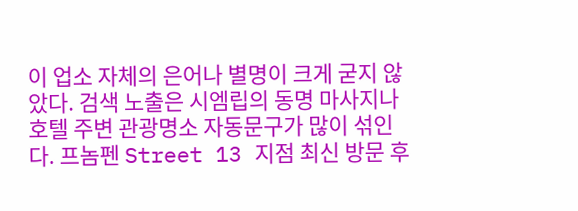이 업소 자체의 은어나 별명이 크게 굳지 않았다. 검색 노출은 시엠립의 동명 마사지나 호텔 주변 관광명소 자동문구가 많이 섞인다. 프놈펜 Street 13 지점 최신 방문 후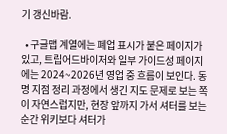기 갱신바람.

  • 구글맵 계열에는 폐업 표시가 붙은 페이지가 있고, 트립어드바이저와 일부 가이드성 페이지에는 2024~2026년 영업 중 흐름이 보인다. 동명 지점 정리 과정에서 생긴 지도 문제로 보는 쪽이 자연스럽지만, 현장 앞까지 가서 셔터를 보는 순간 위키보다 셔터가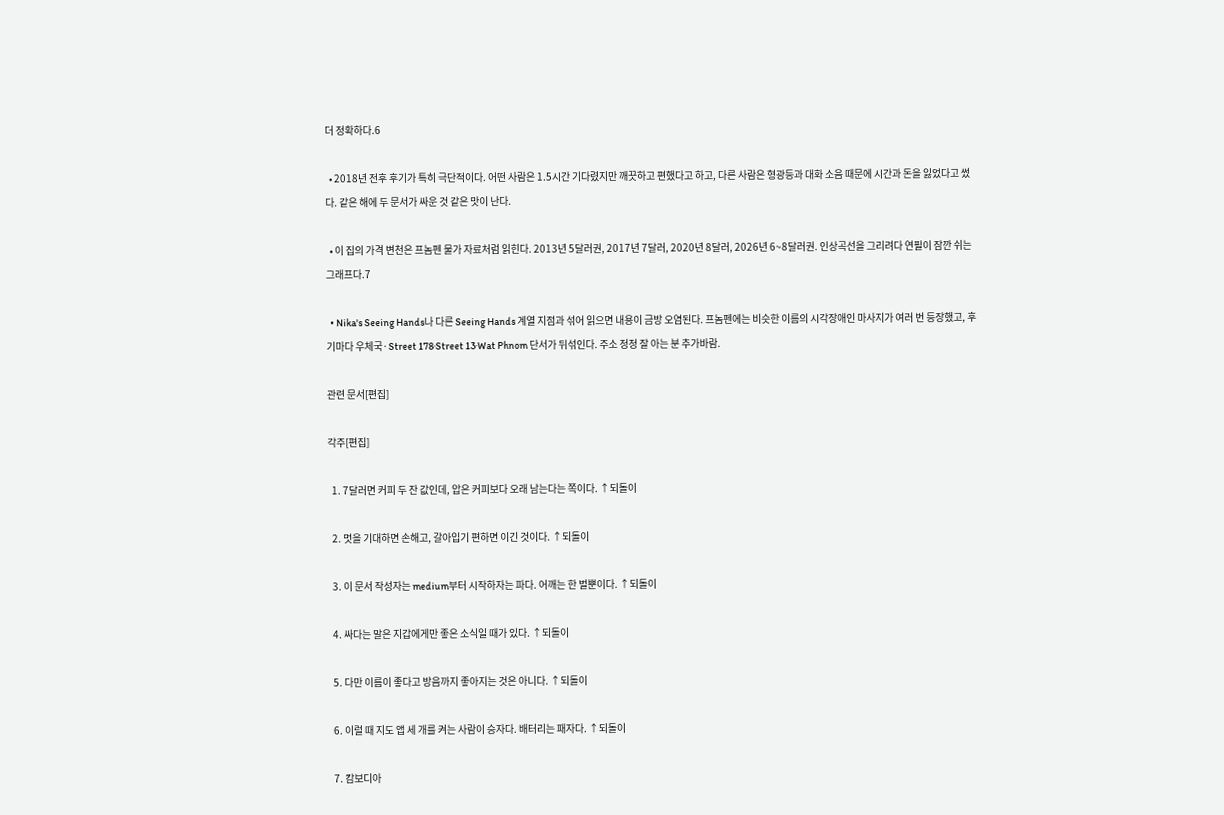더 정확하다.6

  • 2018년 전후 후기가 특히 극단적이다. 어떤 사람은 1.5시간 기다렸지만 깨끗하고 편했다고 하고, 다른 사람은 형광등과 대화 소음 때문에 시간과 돈을 잃었다고 썼다. 같은 해에 두 문서가 싸운 것 같은 맛이 난다.

  • 이 집의 가격 변천은 프놈펜 물가 자료처럼 읽힌다. 2013년 5달러권, 2017년 7달러, 2020년 8달러, 2026년 6~8달러권. 인상곡선을 그리려다 연필이 잠깐 쉬는 그래프다.7

  • Nika's Seeing Hands나 다른 Seeing Hands 계열 지점과 섞어 읽으면 내용이 금방 오염된다. 프놈펜에는 비슷한 이름의 시각장애인 마사지가 여러 번 등장했고, 후기마다 우체국·Street 178·Street 13·Wat Phnom 단서가 뒤섞인다. 주소 정정 잘 아는 분 추가바람.

관련 문서[편집]

각주[편집]

  1. 7달러면 커피 두 잔 값인데, 압은 커피보다 오래 남는다는 쪽이다. ↑되돌이

  2. 멋을 기대하면 손해고, 갈아입기 편하면 이긴 것이다. ↑되돌이

  3. 이 문서 작성자는 medium부터 시작하자는 파다. 어깨는 한 벌뿐이다. ↑되돌이

  4. 싸다는 말은 지갑에게만 좋은 소식일 때가 있다. ↑되돌이

  5. 다만 이름이 좋다고 방음까지 좋아지는 것은 아니다. ↑되돌이

  6. 이럴 때 지도 앱 세 개를 켜는 사람이 승자다. 배터리는 패자다. ↑되돌이

  7. 캄보디아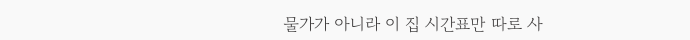물가가 아니라 이 집 시간표만 따로 사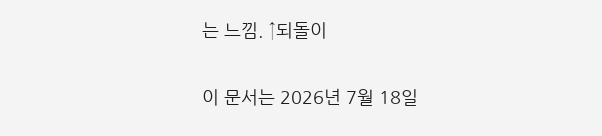는 느낌. ↑되돌이

이 문서는 2026년 7월 18일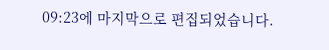09:23에 마지막으로 편집되었습니다.